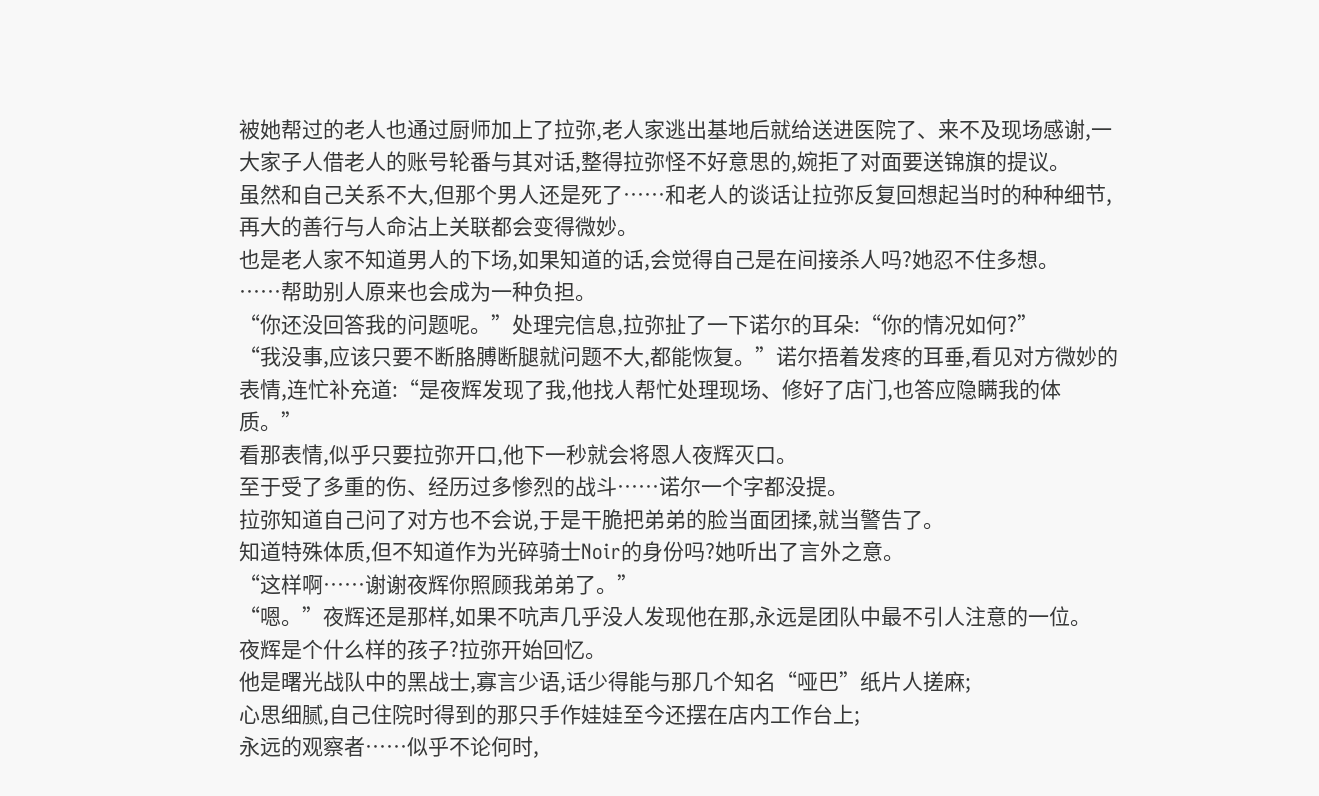被她帮过的老人也通过厨师加上了拉弥,老人家逃出基地后就给送进医院了、来不及现场感谢,一大家子人借老人的账号轮番与其对话,整得拉弥怪不好意思的,婉拒了对面要送锦旗的提议。
虽然和自己关系不大,但那个男人还是死了……和老人的谈话让拉弥反复回想起当时的种种细节,再大的善行与人命沾上关联都会变得微妙。
也是老人家不知道男人的下场,如果知道的话,会觉得自己是在间接杀人吗?她忍不住多想。
……帮助别人原来也会成为一种负担。
“你还没回答我的问题呢。”处理完信息,拉弥扯了一下诺尔的耳朵:“你的情况如何?”
“我没事,应该只要不断胳膊断腿就问题不大,都能恢复。”诺尔捂着发疼的耳垂,看见对方微妙的表情,连忙补充道:“是夜辉发现了我,他找人帮忙处理现场、修好了店门,也答应隐瞒我的体质。”
看那表情,似乎只要拉弥开口,他下一秒就会将恩人夜辉灭口。
至于受了多重的伤、经历过多惨烈的战斗……诺尔一个字都没提。
拉弥知道自己问了对方也不会说,于是干脆把弟弟的脸当面团揉,就当警告了。
知道特殊体质,但不知道作为光碎骑士Noir的身份吗?她听出了言外之意。
“这样啊……谢谢夜辉你照顾我弟弟了。”
“嗯。”夜辉还是那样,如果不吭声几乎没人发现他在那,永远是团队中最不引人注意的一位。
夜辉是个什么样的孩子?拉弥开始回忆。
他是曙光战队中的黑战士,寡言少语,话少得能与那几个知名“哑巴”纸片人搓麻;
心思细腻,自己住院时得到的那只手作娃娃至今还摆在店内工作台上;
永远的观察者……似乎不论何时,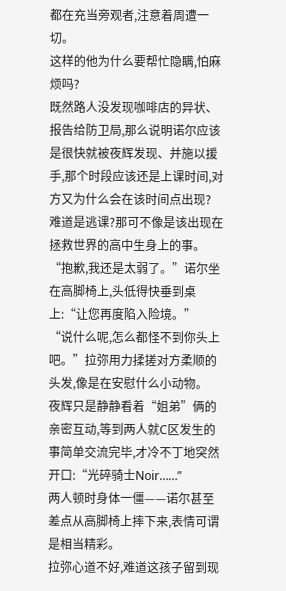都在充当旁观者,注意着周遭一切。
这样的他为什么要帮忙隐瞒,怕麻烦吗?
既然路人没发现咖啡店的异状、报告给防卫局,那么说明诺尔应该是很快就被夜辉发现、并施以援手,那个时段应该还是上课时间,对方又为什么会在该时间点出现?
难道是逃课?那可不像是该出现在拯救世界的高中生身上的事。
“抱歉,我还是太弱了。”诺尔坐在高脚椅上,头低得快垂到桌上:“让您再度陷入险境。”
“说什么呢,怎么都怪不到你头上吧。”拉弥用力揉搓对方柔顺的头发,像是在安慰什么小动物。
夜辉只是静静看着“姐弟”俩的亲密互动,等到两人就C区发生的事简单交流完毕,才冷不丁地突然开口:“光碎骑士Noir……”
两人顿时身体一僵——诺尔甚至差点从高脚椅上摔下来,表情可谓是相当精彩。
拉弥心道不好,难道这孩子留到现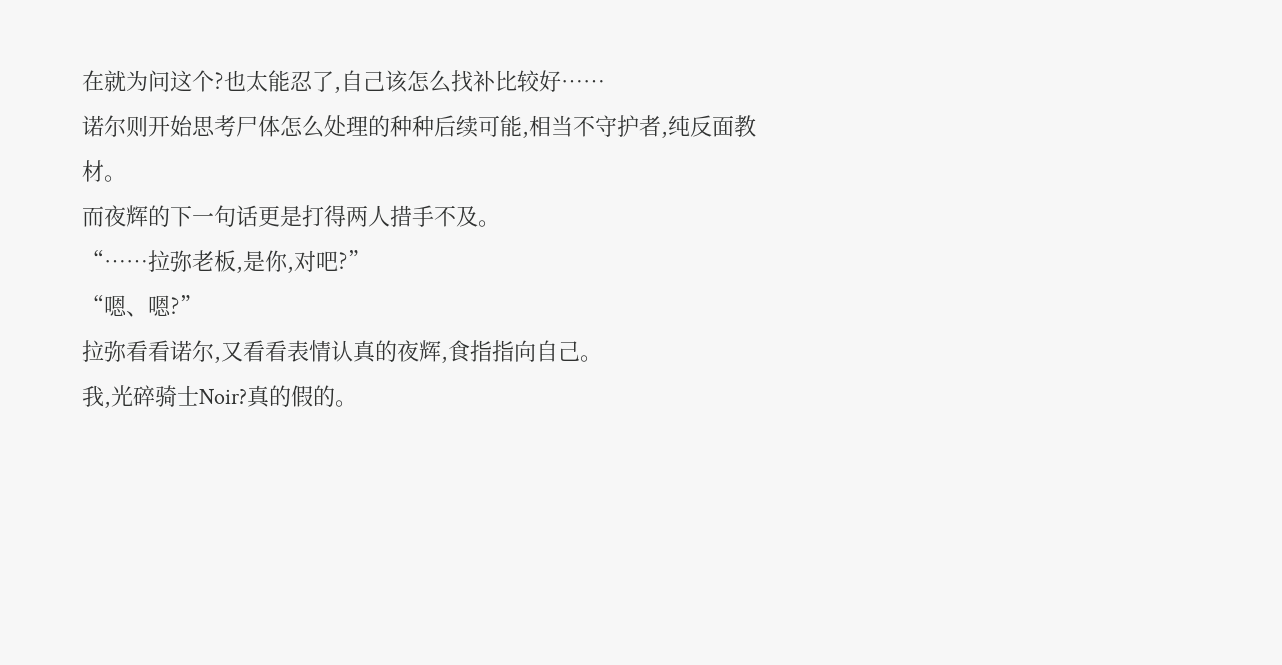在就为问这个?也太能忍了,自己该怎么找补比较好……
诺尔则开始思考尸体怎么处理的种种后续可能,相当不守护者,纯反面教材。
而夜辉的下一句话更是打得两人措手不及。
“……拉弥老板,是你,对吧?”
“嗯、嗯?”
拉弥看看诺尔,又看看表情认真的夜辉,食指指向自己。
我,光碎骑士Noir?真的假的。